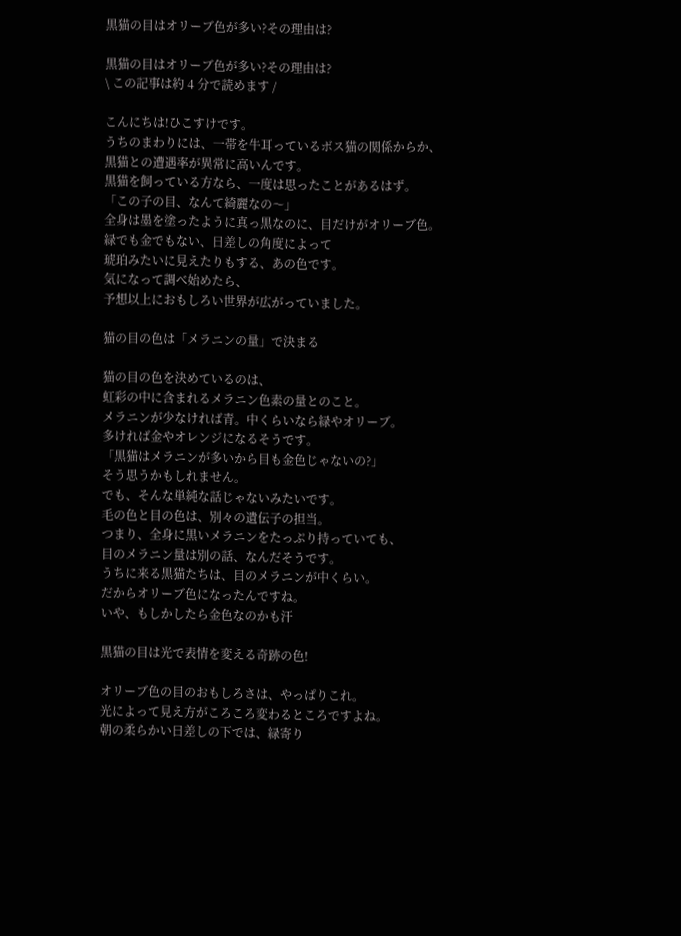黒猫の目はオリーブ色が多い?その理由は?

黒猫の目はオリーブ色が多い?その理由は?
\ この記事は約 4 分で読めます /

こんにちは!ひこすけです。
うちのまわりには、一帯を牛耳っているボス猫の関係からか、
黒猫との遭遇率が異常に高いんです。
黒猫を飼っている方なら、一度は思ったことがあるはず。
「この子の目、なんて綺麗なの〜」
全身は墨を塗ったように真っ黒なのに、目だけがオリーブ色。
緑でも金でもない、日差しの角度によって
琥珀みたいに見えたりもする、あの色です。
気になって調べ始めたら、
予想以上におもしろい世界が広がっていました。

猫の目の色は「メラニンの量」で決まる

猫の目の色を決めているのは、
虹彩の中に含まれるメラニン色素の量とのこと。
メラニンが少なければ青。中くらいなら緑やオリーブ。
多ければ金やオレンジになるそうです。
「黒猫はメラニンが多いから目も金色じゃないの?」
そう思うかもしれません。
でも、そんな単純な話じゃないみたいです。
毛の色と目の色は、別々の遺伝子の担当。
つまり、全身に黒いメラニンをたっぷり持っていても、
目のメラニン量は別の話、なんだそうです。
うちに来る黒猫たちは、目のメラニンが中くらい。
だからオリーブ色になったんですね。
いや、もしかしたら金色なのかも汗

黒猫の目は光で表情を変える奇跡の色!

オリーブ色の目のおもしろさは、やっぱりこれ。
光によって見え方がころころ変わるところですよね。
朝の柔らかい日差しの下では、緑寄り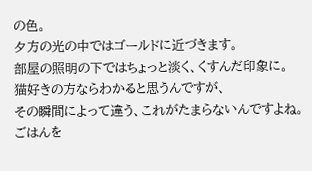の色。
夕方の光の中ではゴールドに近づきます。
部屋の照明の下ではちょっと淡く、くすんだ印象に。
猫好きの方ならわかると思うんですが、
その瞬間によって違う、これがたまらないんですよね。
ごはんを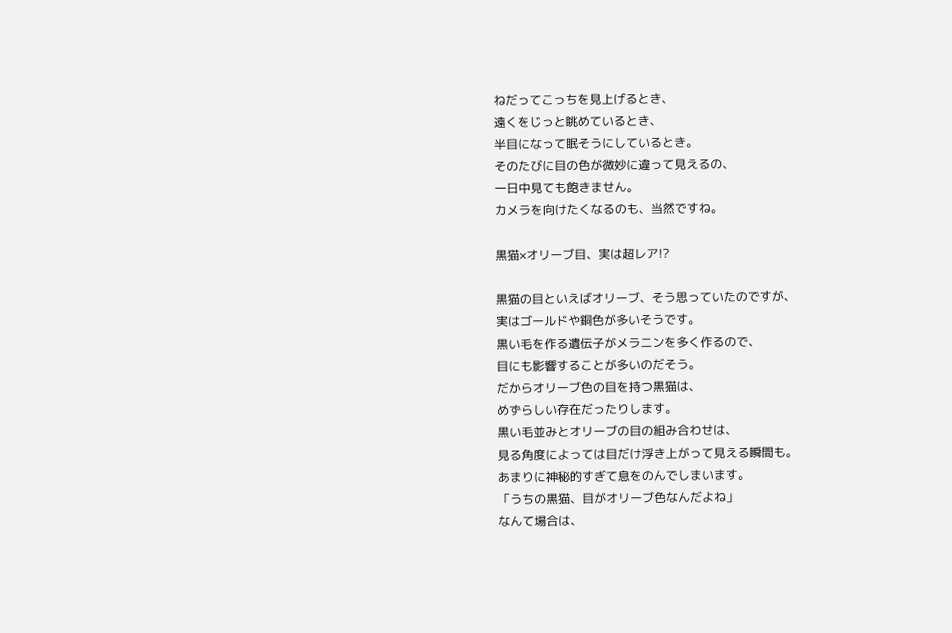ねだってこっちを見上げるとき、
遠くをじっと眺めているとき、
半目になって眠そうにしているとき。
そのたびに目の色が微妙に違って見えるの、
一日中見ても飽きません。
カメラを向けたくなるのも、当然ですね。

黒猫×オリーブ目、実は超レア!?

黒猫の目といえばオリーブ、そう思っていたのですが、
実はゴールドや銅色が多いそうです。
黒い毛を作る遺伝子がメラニンを多く作るので、
目にも影響することが多いのだそう。
だからオリーブ色の目を持つ黒猫は、
めずらしい存在だったりします。
黒い毛並みとオリーブの目の組み合わせは、
見る角度によっては目だけ浮き上がって見える瞬間も。
あまりに神秘的すぎて息をのんでしまいます。
「うちの黒猫、目がオリーブ色なんだよね」
なんて場合は、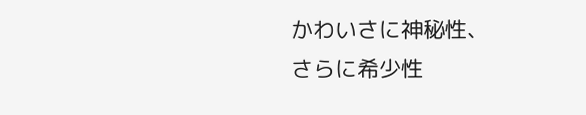かわいさに神秘性、
さらに希少性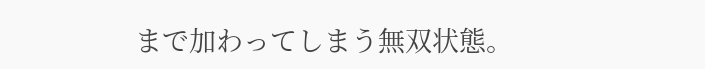まで加わってしまう無双状態。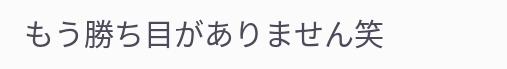もう勝ち目がありません笑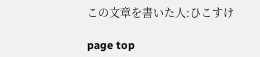この文章を書いた人:ひこすけ

page top